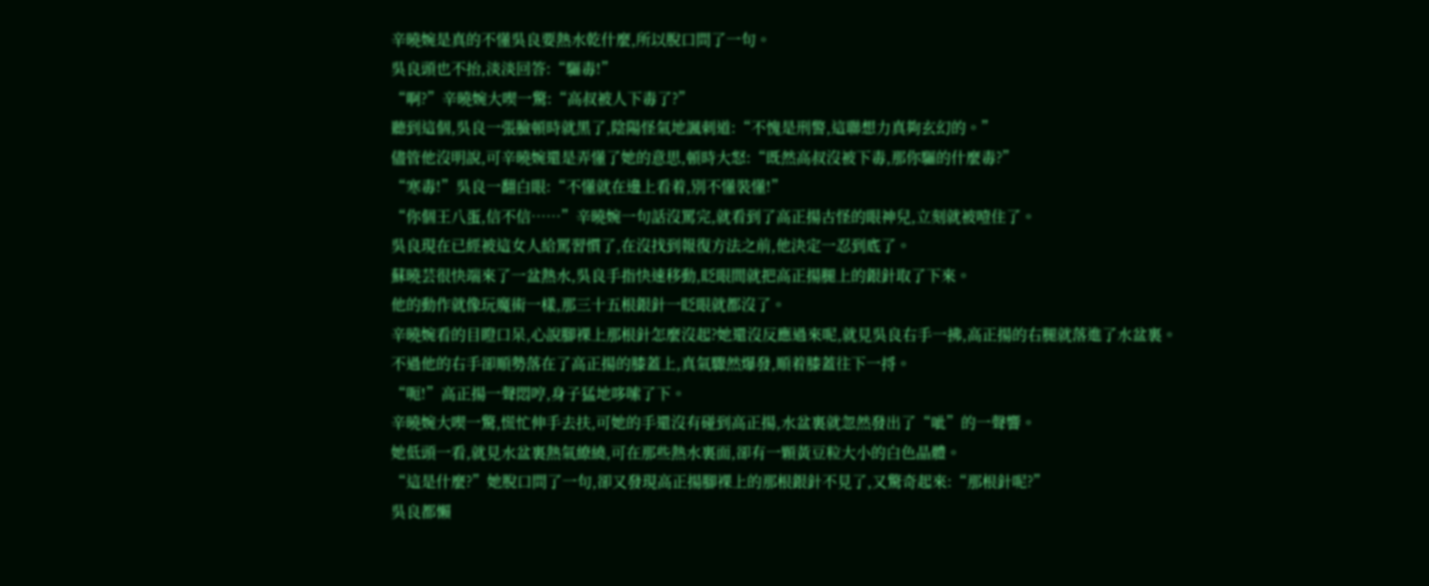辛曉婉是真的不懂吳良要熱水乾什麼,所以脫口問了一句。
吳良頭也不抬,淡淡回答:“驅毒!”
“啊?”辛曉婉大喫一驚:“高叔被人下毒了?”
聽到這個,吳良一張臉頓時就黑了,陰陽怪氣地諷刺道:“不愧是刑警,這聯想力真夠玄幻的。”
儘管他沒明說,可辛曉婉還是弄懂了她的意思,頓時大怒:“既然高叔沒被下毒,那你驅的什麼毒?”
“寒毒!”吳良一翻白眼:“不懂就在邊上看着,別不懂裝懂!”
“你個王八蛋,信不信……”辛曉婉一句話沒罵完,就看到了高正揚古怪的眼神兒,立刻就被噎住了。
吳良現在已經被這女人給罵習慣了,在沒找到報復方法之前,他決定一忍到底了。
蘇曉芸很快端來了一盆熱水,吳良手指快速移動,眨眼間就把高正揚腿上的銀針取了下來。
他的動作就像玩魔術一樣,那三十五根銀針一眨眼就都沒了。
辛曉婉看的目瞪口呆,心說腳裸上那根針怎麼沒起?她還沒反應過來呢,就見吳良右手一拂,高正揚的右腿就落進了水盆裏。
不過他的右手卻順勢落在了高正揚的膝蓋上,真氣驟然爆發,順着膝蓋往下一捋。
“呃!”高正揚一聲悶哼,身子猛地哆嗦了下。
辛曉婉大喫一驚,慌忙伸手去扶,可她的手還沒有碰到高正揚,水盆裏就忽然發出了“呲”的一聲響。
她低頭一看,就見水盆裏熱氣繚繞,可在那些熱水裏面,卻有一顆黃豆粒大小的白色晶體。
“這是什麼?”她脫口問了一句,卻又發現高正揚腳裸上的那根銀針不見了,又驚奇起來:“那根針呢?”
吳良都懶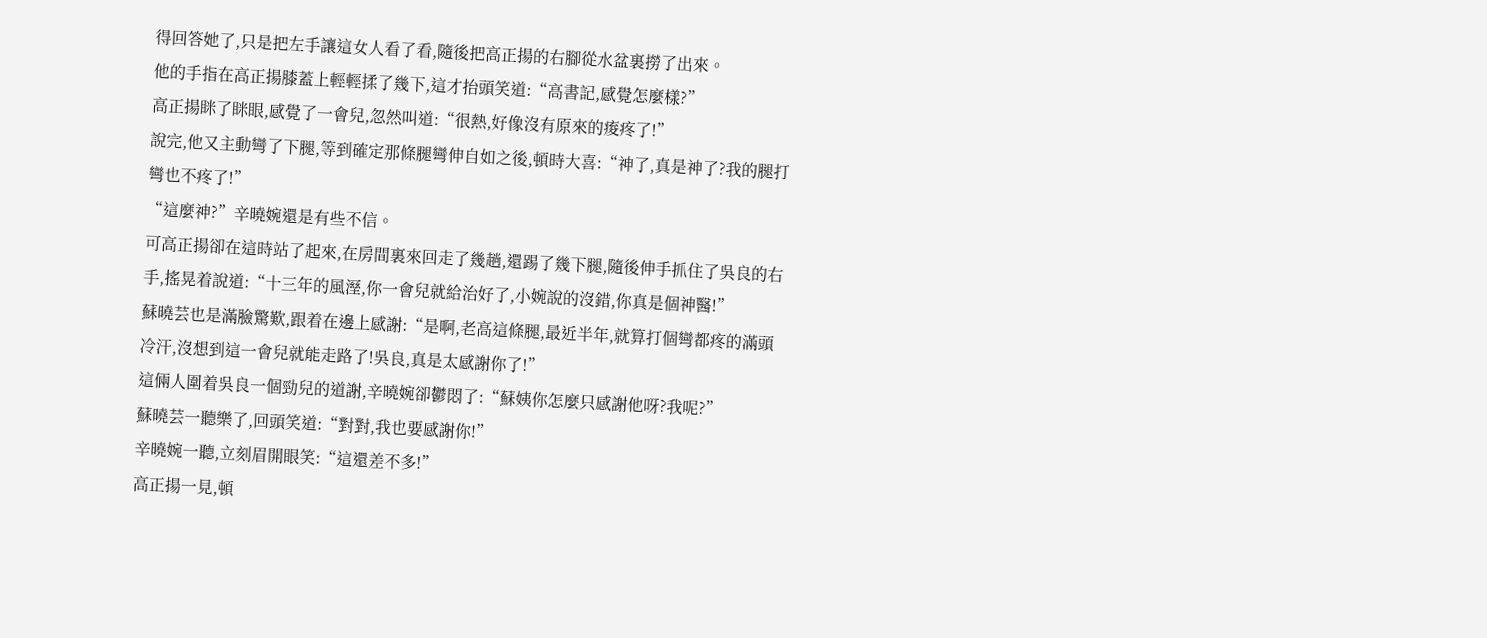得回答她了,只是把左手讓這女人看了看,隨後把高正揚的右腳從水盆裏撈了出來。
他的手指在高正揚膝蓋上輕輕揉了幾下,這才抬頭笑道:“高書記,感覺怎麼樣?”
高正揚眯了眯眼,感覺了一會兒,忽然叫道:“很熱,好像沒有原來的痠疼了!”
說完,他又主動彎了下腿,等到確定那條腿彎伸自如之後,頓時大喜:“神了,真是神了?我的腿打彎也不疼了!”
“這麼神?”辛曉婉還是有些不信。
可高正揚卻在這時站了起來,在房間裏來回走了幾趟,還踢了幾下腿,隨後伸手抓住了吳良的右手,搖晃着說道:“十三年的風溼,你一會兒就給治好了,小婉說的沒錯,你真是個神醫!”
蘇曉芸也是滿臉驚歎,跟着在邊上感謝:“是啊,老高這條腿,最近半年,就算打個彎都疼的滿頭冷汗,沒想到這一會兒就能走路了!吳良,真是太感謝你了!”
這倆人圍着吳良一個勁兒的道謝,辛曉婉卻鬱悶了:“蘇姨你怎麼只感謝他呀?我呢?”
蘇曉芸一聽樂了,回頭笑道:“對對,我也要感謝你!”
辛曉婉一聽,立刻眉開眼笑:“這還差不多!”
高正揚一見,頓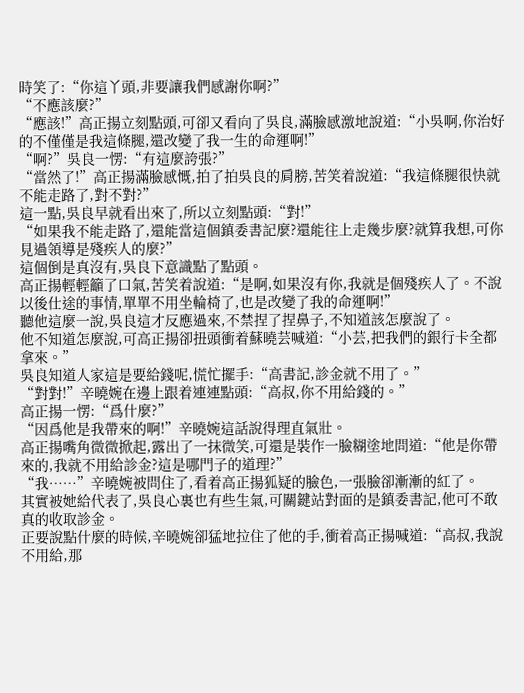時笑了:“你這丫頭,非要讓我們感謝你啊?”
“不應該麼?”
“應該!”高正揚立刻點頭,可卻又看向了吳良,滿臉感激地說道:“小吳啊,你治好的不僅僅是我這條腿,還改變了我一生的命運啊!”
“啊?”吳良一愣:“有這麼誇張?”
“當然了!”高正揚滿臉感慨,拍了拍吳良的肩膀,苦笑着說道:“我這條腿很快就不能走路了,對不對?”
這一點,吳良早就看出來了,所以立刻點頭:“對!”
“如果我不能走路了,還能當這個鎮委書記麼?還能往上走幾步麼?就算我想,可你見過領導是殘疾人的麼?”
這個倒是真沒有,吳良下意識點了點頭。
高正揚輕輕籲了口氣,苦笑着說道:“是啊,如果沒有你,我就是個殘疾人了。不說以後仕途的事情,單單不用坐輪椅了,也是改變了我的命運啊!”
聽他這麼一說,吳良這才反應過來,不禁捏了捏鼻子,不知道該怎麼說了。
他不知道怎麼說,可高正揚卻扭頭衝着蘇曉芸喊道:“小芸,把我們的銀行卡全都拿來。”
吳良知道人家這是要給錢呢,慌忙擺手:“高書記,診金就不用了。”
“對對!”辛曉婉在邊上跟着連連點頭:“高叔,你不用給錢的。”
高正揚一愣:“爲什麼?”
“因爲他是我帶來的啊!”辛曉婉這話說得理直氣壯。
高正揚嘴角微微掀起,露出了一抹微笑,可還是裝作一臉糊塗地問道:“他是你帶來的,我就不用給診金?這是哪門子的道理?”
“我……”辛曉婉被問住了,看着高正揚狐疑的臉色,一張臉卻漸漸的紅了。
其實被她給代表了,吳良心裏也有些生氣,可關鍵站對面的是鎮委書記,他可不敢真的收取診金。
正要說點什麼的時候,辛曉婉卻猛地拉住了他的手,衝着高正揚喊道:“高叔,我說不用給,那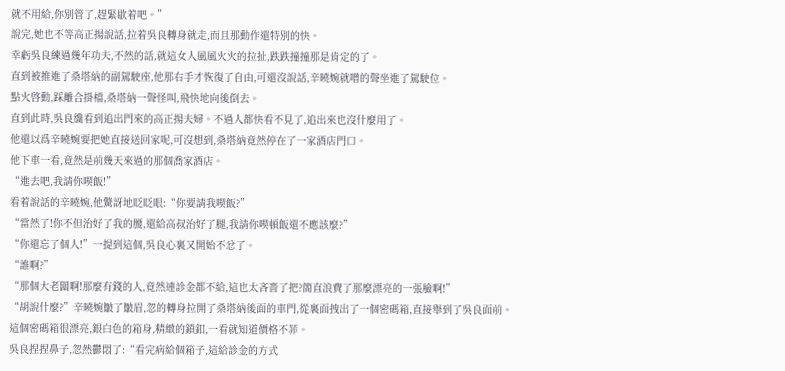就不用給,你別管了,趕緊歇着吧。”
說完,她也不等高正揚說話,拉着吳良轉身就走,而且那動作還特別的快。
幸虧吳良練過幾年功夫,不然的話,就這女人風風火火的拉扯,跌跌撞撞那是肯定的了。
直到被推進了桑塔納的副駕駛座,他那右手才恢復了自由,可還沒說話,辛曉婉就噌的聲坐進了駕駛位。
點火啓動,踩離合掛檔,桑塔納一聲怪叫,飛快地向後倒去。
直到此時,吳良纔看到追出門來的高正揚夫婦。不過人都快看不見了,追出來也沒什麼用了。
他還以爲辛曉婉要把她直接送回家呢,可沒想到,桑塔納竟然停在了一家酒店門口。
他下車一看,竟然是前幾天來過的那個喬家酒店。
“進去吧,我請你喫飯!”
看着說話的辛曉婉,他驚訝地眨眨眼:“你要請我喫飯?”
“當然了!你不但治好了我的腰,還給高叔治好了腿,我請你喫頓飯還不應該麼?”
“你還忘了個人!”一提到這個,吳良心裏又開始不忿了。
“誰啊?”
“那個大老闆啊!那麼有錢的人,竟然連診金都不給,這也太吝嗇了把?簡直浪費了那麼漂亮的一張臉啊!”
“胡說什麼?”辛曉婉皺了皺眉,忽的轉身拉開了桑塔納後面的車門,從裏面拽出了一個密碼箱,直接舉到了吳良面前。
這個密碼箱很漂亮,銀白色的箱身,精緻的鎖釦,一看就知道價格不菲。
吳良捏捏鼻子,忽然鬱悶了:“看完病給個箱子,這給診金的方式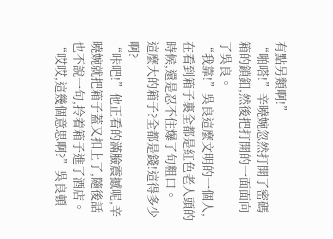有點另類啊!”
“啪嗒!”辛曉婉忽然打開了密碼箱的鎖釦,然後把打開的一面面向了吳良。
“我靠!”吳良這麼文明的一個人,在看到箱子裏全都是紅色老人頭的時候,還是忍不住爆了句粗口。
這麼大的箱子?全都是錢!這得多少啊?
“咔吧!”他正看的滿臉震撼呢,辛曉婉就把箱子蓋又扣上了,隨後話也不說一句,拎着箱子進了酒店。
“哎哎,這幾個意思啊?”吳良頓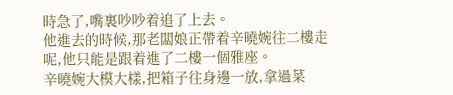時急了,嘴裏吵吵着追了上去。
他進去的時候,那老闆娘正帶着辛曉婉往二樓走呢,他只能是跟着進了二樓一個雅座。
辛曉婉大模大樣,把箱子往身邊一放,拿過菜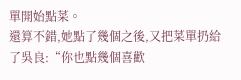單開始點菜。
還算不錯,她點了幾個之後,又把菜單扔給了吳良:“你也點幾個喜歡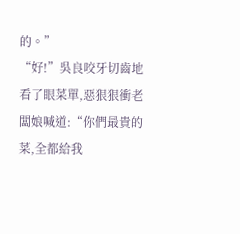的。”
“好!”吳良咬牙切齒地看了眼菜單,惡狠狠衝老闆娘喊道:“你們最貴的菜,全都給我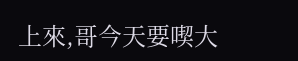上來,哥今天要喫大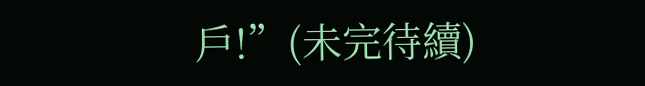戶!”(未完待續)